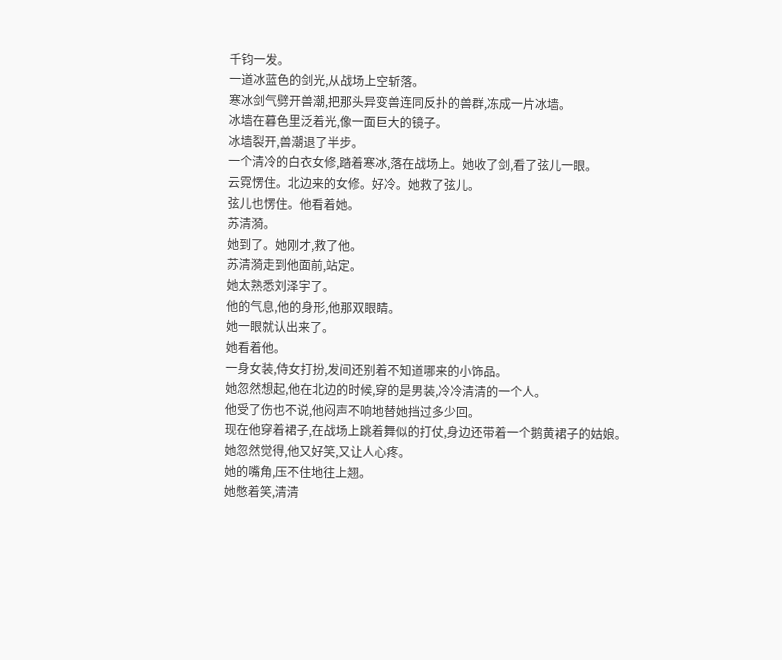千钧一发。
一道冰蓝色的剑光,从战场上空斩落。
寒冰剑气劈开兽潮,把那头异变兽连同反扑的兽群,冻成一片冰墙。
冰墙在暮色里泛着光,像一面巨大的镜子。
冰墙裂开,兽潮退了半步。
一个清冷的白衣女修,踏着寒冰,落在战场上。她收了剑,看了弦儿一眼。
云霓愣住。北边来的女修。好冷。她救了弦儿。
弦儿也愣住。他看着她。
苏清漪。
她到了。她刚才,救了他。
苏清漪走到他面前,站定。
她太熟悉刘泽宇了。
他的气息,他的身形,他那双眼睛。
她一眼就认出来了。
她看着他。
一身女装,侍女打扮,发间还别着不知道哪来的小饰品。
她忽然想起,他在北边的时候,穿的是男装,冷冷清清的一个人。
他受了伤也不说,他闷声不响地替她挡过多少回。
现在他穿着裙子,在战场上跳着舞似的打仗,身边还带着一个鹅黄裙子的姑娘。
她忽然觉得,他又好笑,又让人心疼。
她的嘴角,压不住地往上翘。
她憋着笑,清清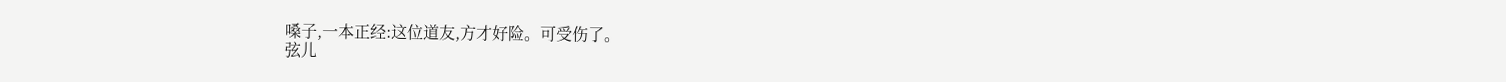嗓子,一本正经:这位道友,方才好险。可受伤了。
弦儿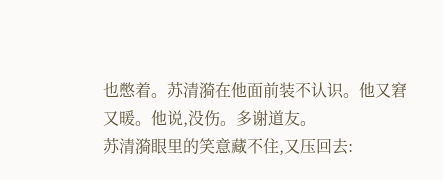也憋着。苏清漪在他面前装不认识。他又窘又暖。他说,没伤。多谢道友。
苏清漪眼里的笑意藏不住,又压回去: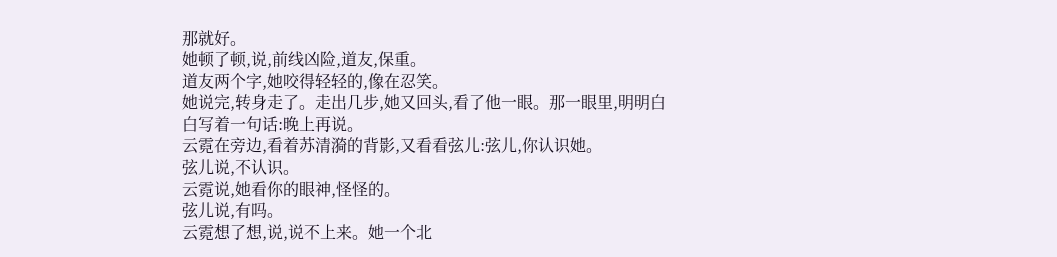那就好。
她顿了顿,说,前线凶险,道友,保重。
道友两个字,她咬得轻轻的,像在忍笑。
她说完,转身走了。走出几步,她又回头,看了他一眼。那一眼里,明明白白写着一句话:晚上再说。
云霓在旁边,看着苏清漪的背影,又看看弦儿:弦儿,你认识她。
弦儿说,不认识。
云霓说,她看你的眼神,怪怪的。
弦儿说,有吗。
云霓想了想,说,说不上来。她一个北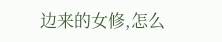边来的女修,怎么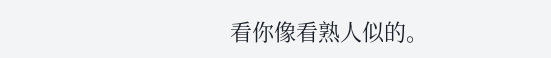看你像看熟人似的。